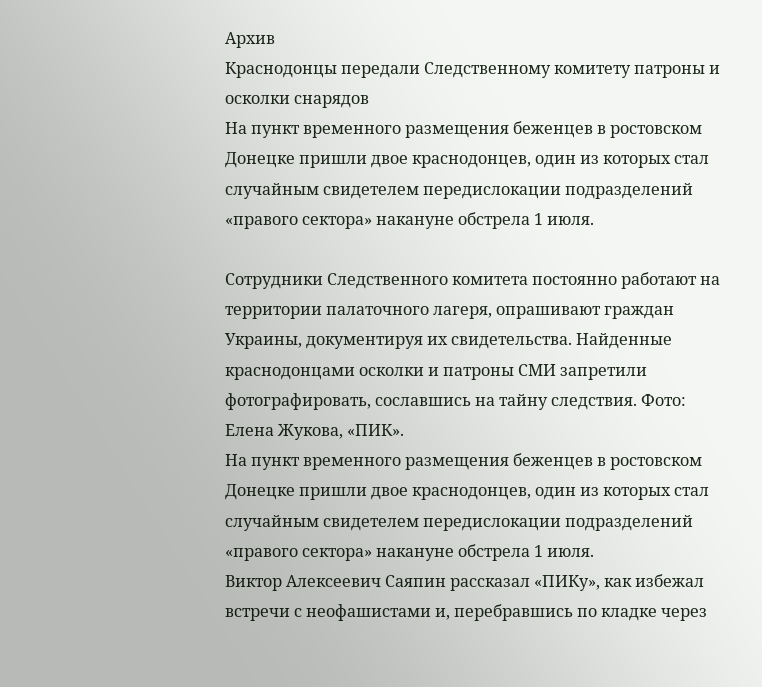Архив
Краснодонцы передали Следственному комитету патроны и осколки снарядов
На пункт временного размещения беженцев в ростовском Донецке пришли двое краснодонцев, один из которых стал случайным свидетелем передислокации подразделений «правого сектора» накануне обстрела 1 июля.

Сотрудники Следственного комитета постоянно работают на территории палаточного лагеря, опрашивают граждан Украины, документируя их свидетельства. Найденные краснодонцами осколки и патроны СМИ запретили фотографировать, сославшись на тайну следствия. Фото: Елена Жукова, «ПИК».
На пункт временного размещения беженцев в ростовском Донецке пришли двое краснодонцев, один из которых стал случайным свидетелем передислокации подразделений «правого сектора» накануне обстрела 1 июля.
Виктор Алексеевич Саяпин рассказал «ПИКу», как избежал встречи с неофашистами и, перебравшись по кладке через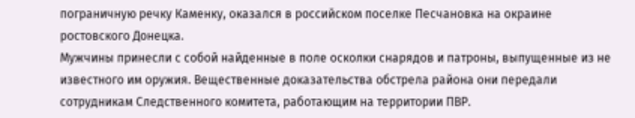пограничную речку Каменку, оказался в российском поселке Песчановка на окраине ростовского Донецка.
Мужчины принесли с собой найденные в поле осколки снарядов и патроны, выпущенные из не известного им оружия. Вещественные доказательства обстрела района они передали сотрудникам Следственного комитета, работающим на территории ПВР.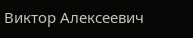Виктор Алексеевич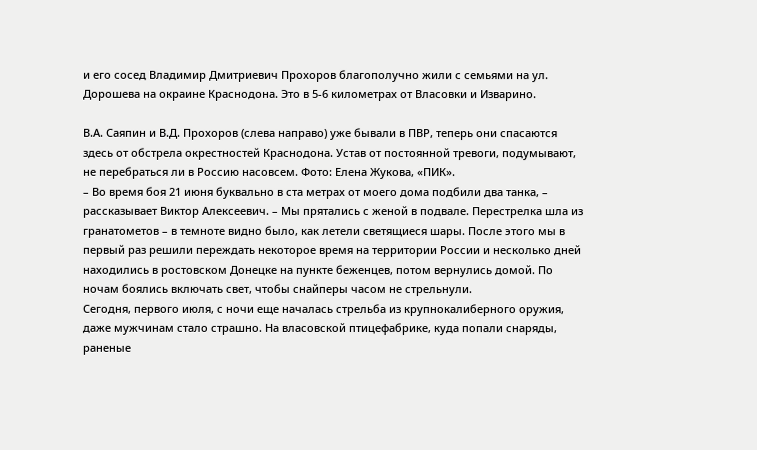и его сосед Владимир Дмитриевич Прохоров благополучно жили с семьями на ул. Дорошева на окраине Краснодона. Это в 5-6 километрах от Власовки и Изварино.

В.А. Саяпин и В.Д. Прохоров (слева направо) уже бывали в ПВР, теперь они спасаются здесь от обстрела окрестностей Краснодона. Устав от постоянной тревоги, подумывают, не перебраться ли в Россию насовсем. Фото: Елена Жукова, «ПИК».
– Во время боя 21 июня буквально в ста метрах от моего дома подбили два танка, – рассказывает Виктор Алексеевич. – Мы прятались с женой в подвале. Перестрелка шла из гранатометов – в темноте видно было, как летели светящиеся шары. После этого мы в первый раз решили переждать некоторое время на территории России и несколько дней находились в ростовском Донецке на пункте беженцев, потом вернулись домой. По ночам боялись включать свет, чтобы снайперы часом не стрельнули.
Сегодня, первого июля, с ночи еще началась стрельба из крупнокалиберного оружия, даже мужчинам стало страшно. На власовской птицефабрике, куда попали снаряды, раненые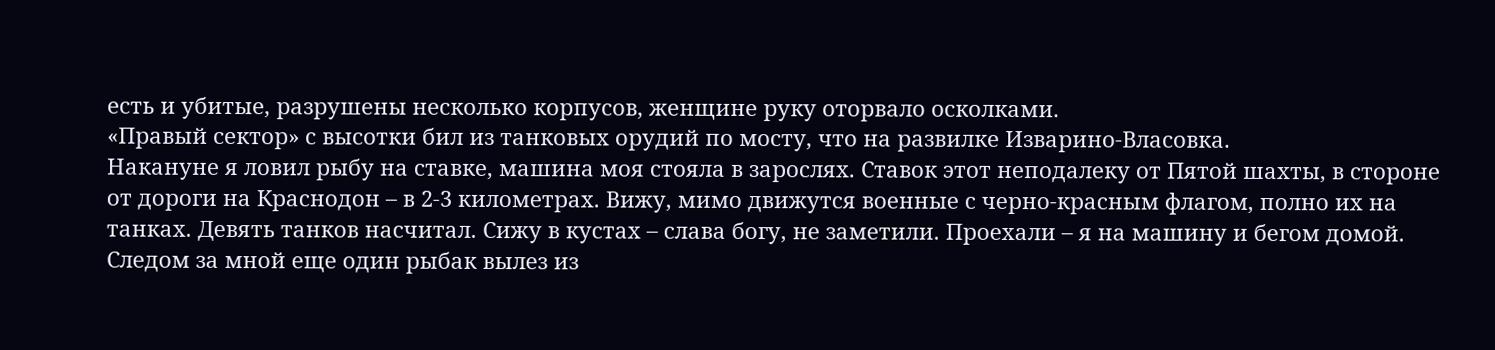есть и убитые, разрушены несколько корпусов, женщине руку оторвало осколками.
«Правый сектор» с высотки бил из танковых орудий по мосту, что на развилке Изварино-Власовка.
Накануне я ловил рыбу на ставке, машина моя стояла в зарослях. Ставок этот неподалеку от Пятой шахты, в стороне от дороги на Краснодон – в 2-3 километрах. Вижу, мимо движутся военные с черно-красным флагом, полно их на танках. Девять танков насчитал. Сижу в кустах – слава богу, не заметили. Проехали – я на машину и бегом домой.
Следом за мной еще один рыбак вылез из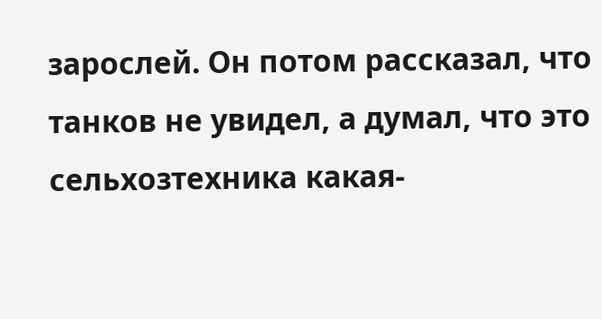зарослей. Он потом рассказал, что танков не увидел, а думал, что это сельхозтехника какая-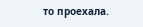то проехала.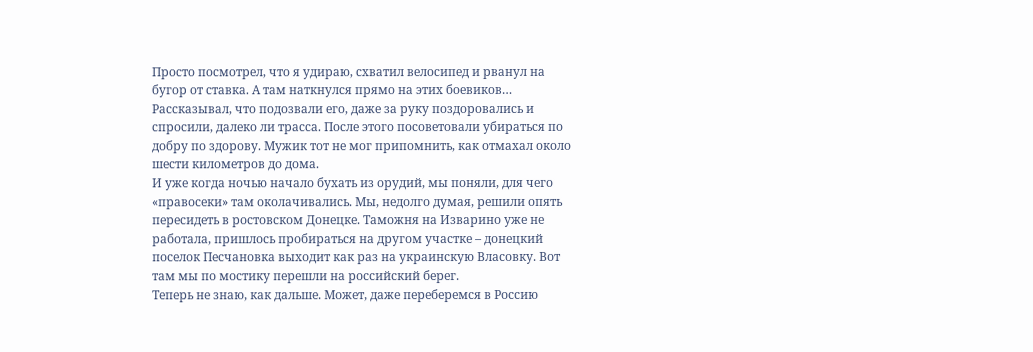Просто посмотрел, что я удираю, схватил велосипед и рванул на бугор от ставка. А там наткнулся прямо на этих боевиков… Рассказывал, что подозвали его, даже за руку поздоровались и спросили, далеко ли трасса. После этого посоветовали убираться по добру по здорову. Мужик тот не мог припомнить, как отмахал около шести километров до дома.
И уже когда ночью начало бухать из орудий, мы поняли, для чего «правосеки» там околачивались. Мы, недолго думая, решили опять пересидеть в ростовском Донецке. Таможня на Изварино уже не работала, пришлось пробираться на другом участке – донецкий поселок Песчановка выходит как раз на украинскую Власовку. Вот там мы по мостику перешли на российский берег.
Теперь не знаю, как дальше. Может, даже переберемся в Россию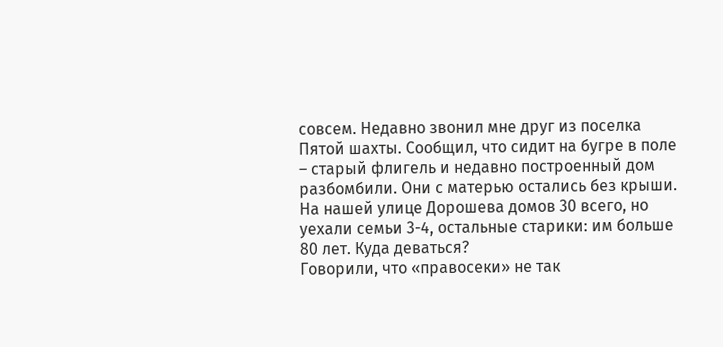совсем. Недавно звонил мне друг из поселка Пятой шахты. Сообщил, что сидит на бугре в поле – старый флигель и недавно построенный дом разбомбили. Они с матерью остались без крыши.
На нашей улице Дорошева домов 30 всего, но уехали семьи 3-4, остальные старики: им больше 80 лет. Куда деваться?
Говорили, что «правосеки» не так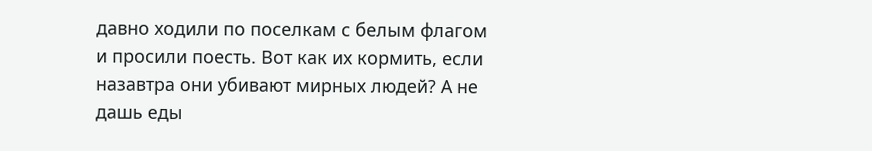давно ходили по поселкам с белым флагом и просили поесть. Вот как их кормить, если назавтра они убивают мирных людей? А не дашь еды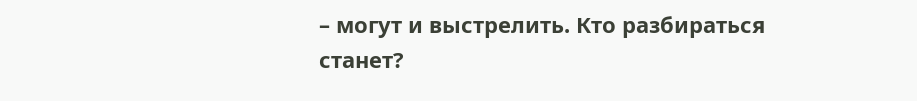– могут и выстрелить. Кто разбираться станет?